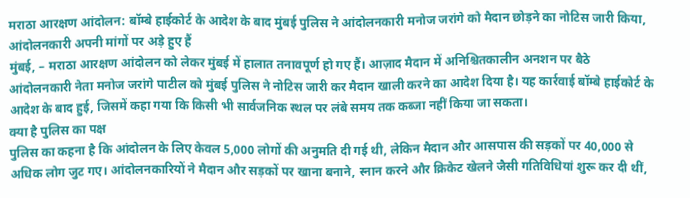मराठा आरक्षण आंदोलन: बॉम्बे हाईकोर्ट के आदेश के बाद मुंबई पुलिस ने आंदोलनकारी मनोज जरांगे को मैदान छोड़ने का नोटिस जारी किया, आंदोलनकारी अपनी मांगों पर अड़े हुए हैं
मुंबई, – मराठा आरक्षण आंदोलन को लेकर मुंबई में हालात तनावपूर्ण हो गए हैं। आज़ाद मैदान में अनिश्चितकालीन अनशन पर बैठे आंदोलनकारी नेता मनोज जरांगे पाटील को मुंबई पुलिस ने नोटिस जारी कर मैदान खाली करने का आदेश दिया है। यह कार्रवाई बॉम्बे हाईकोर्ट के आदेश के बाद हुई, जिसमें कहा गया कि किसी भी सार्वजनिक स्थल पर लंबे समय तक कब्जा नहीं किया जा सकता।
क्या है पुलिस का पक्ष
पुलिस का कहना है कि आंदोलन के लिए केवल 5,000 लोगों की अनुमति दी गई थी, लेकिन मैदान और आसपास की सड़कों पर 40,000 से अधिक लोग जुट गए। आंदोलनकारियों ने मैदान और सड़कों पर खाना बनाने, स्नान करने और क्रिकेट खेलने जैसी गतिविधियां शुरू कर दी थीं,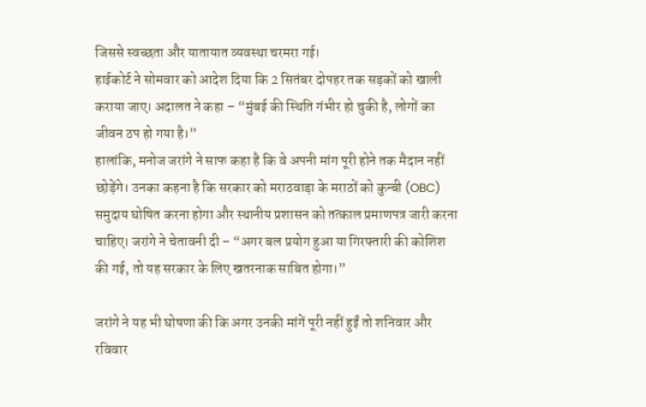जिससे स्वच्छता और यातायात व्यवस्था चरमरा गई।
हाईकोर्ट ने सोमवार को आदेश दिया कि 2 सितंबर दोपहर तक सड़कों को खाली कराया जाए। अदालत ने कहा – “मुंबई की स्थिति गंभीर हो चुकी है, लोगों का जीवन ठप हो गया है।”
हालांकि, मनोज जरांगे ने साफ कहा है कि वे अपनी मांग पूरी होने तक मैदान नहीं छोड़ेंगे। उनका कहना है कि सरकार को मराठवाड़ा के मराठों को कुन्बी (OBC) समुदाय घोषित करना होगा और स्थानीय प्रशासन को तत्काल प्रमाणपत्र जारी करना चाहिए। जरांगे ने चेतावनी दी – “अगर बल प्रयोग हुआ या गिरफ्तारी की कोशिश की गई, तो यह सरकार के लिए खतरनाक साबित होगा।”

जरांगे ने यह भी घोषणा की कि अगर उनकी मांगें पूरी नहीं हुईं तो शनिवार और रविवार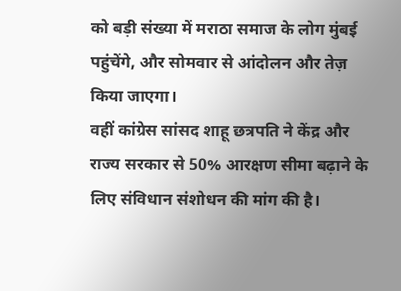को बड़ी संख्या में मराठा समाज के लोग मुंबई पहुंचेंगे, और सोमवार से आंदोलन और तेज़ किया जाएगा।
वहीं कांग्रेस सांसद शाहू छत्रपति ने केंद्र और राज्य सरकार से 50% आरक्षण सीमा बढ़ाने के लिए संविधान संशोधन की मांग की है।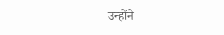उन्होंने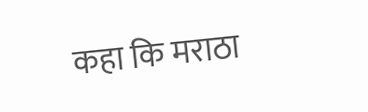कहा कि मराठा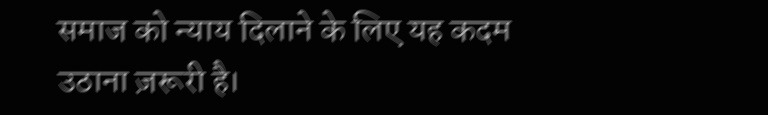समाज को न्याय दिलाने के लिए यह कदम उठाना ज़रूरी है।